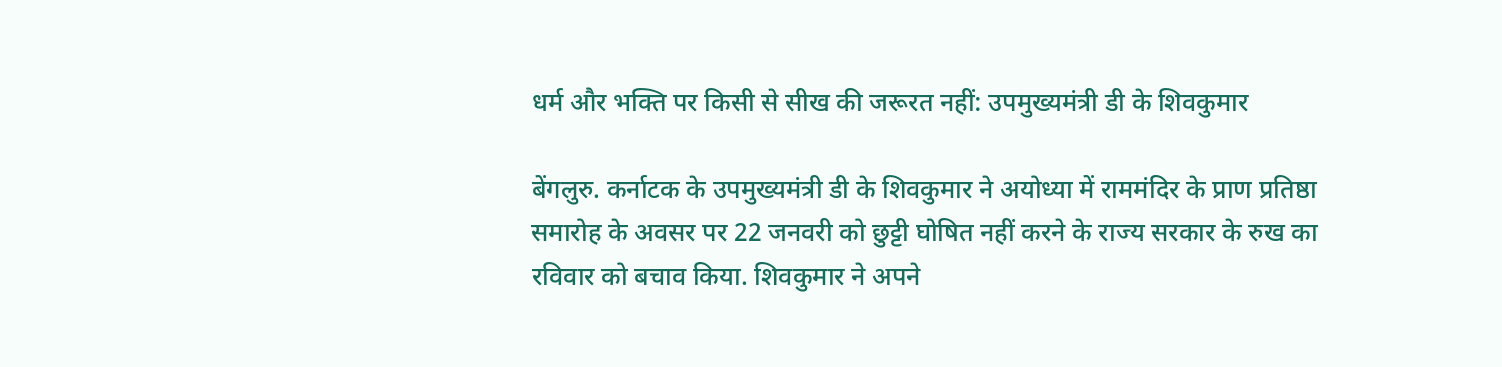धर्म और भक्ति पर किसी से सीख की जरूरत नहीं: उपमुख्यमंत्री डी के शिवकुमार

बेंगलुरु. कर्नाटक के उपमुख्यमंत्री डी के शिवकुमार ने अयोध्या में राममंदिर के प्राण प्रतिष्ठा समारोह के अवसर पर 22 जनवरी को छुट्टी घोषित नहीं करने के राज्य सरकार के रुख का रविवार को बचाव किया. शिवकुमार ने अपने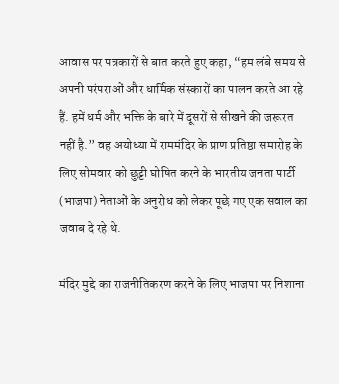आवास पर पत्रकारों से बात करते हुए कहा, “हम लंबे समय से अपनी परंपराओं और धार्मिक संस्कारों का पालन करते आ रहे हैं. हमें धर्म और भक्ति के बारे में दूसरों से सीखने की जरूरत नहीं है.” वह अयोध्या में राममंदिर के प्राण प्रतिष्ठा समारोह के लिए सोमवार को छुट्टी घोषित करने के भारतीय जनता पार्टी (भाजपा) नेताओं के अनुरोध को लेकर पूछे गए एक सवाल का जवाब दे रहे थे.

मंदिर मुद्दे का राजनीतिकरण करने के लिए भाजपा पर निशाना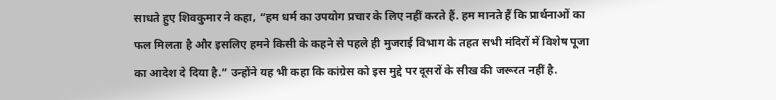साधते हुए शिवकुमार ने कहा, “हम धर्म का उपयोग प्रचार के लिए नहीं करते हैं. हम मानते हैं कि प्रार्थनाओं का फल मिलता है और इसलिए हमने किसी के कहने से पहले ही मुजराई विभाग के तहत सभी मंदिरों में विशेष पूजा का आदेश दे दिया है.” उन्होंने यह भी कहा कि कांग्रेस को इस मुद्दे पर दूसरों के सीख की जरूरत नहीं है.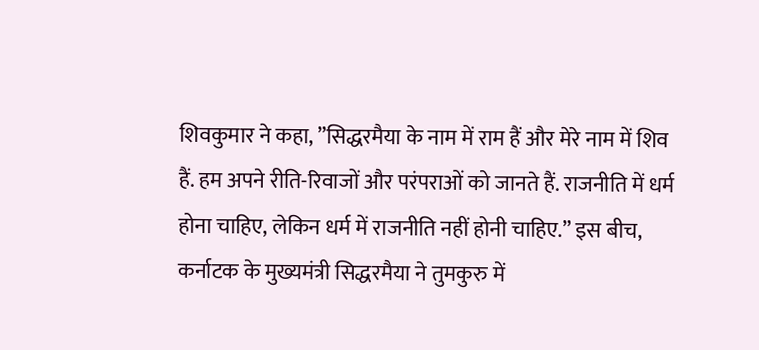शिवकुमार ने कहा, ”सिद्धरमैया के नाम में राम हैं और मेरे नाम में शिव हैं. हम अपने रीति-रिवाजों और परंपराओं को जानते हैं. राजनीति में धर्म होना चाहिए, लेकिन धर्म में राजनीति नहीं होनी चाहिए.” इस बीच, कर्नाटक के मुख्यमंत्री सिद्धरमैया ने तुमकुरु में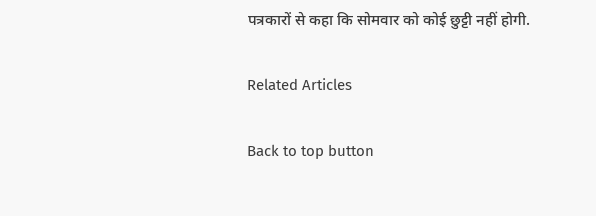पत्रकारों से कहा कि सोमवार को कोई छुट्टी नहीं होगी.

Related Articles

Back to top button